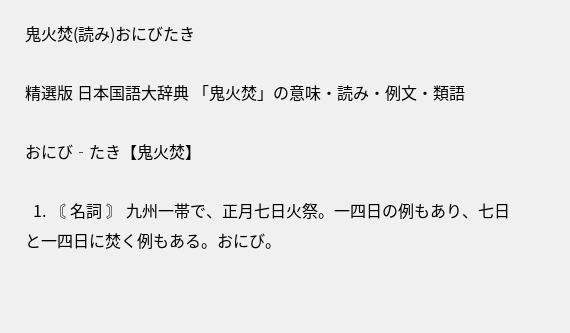鬼火焚(読み)おにびたき

精選版 日本国語大辞典 「鬼火焚」の意味・読み・例文・類語

おにび‐たき【鬼火焚】

  1. 〘 名詞 〙 九州一帯で、正月七日火祭。一四日の例もあり、七日と一四日に焚く例もある。おにび。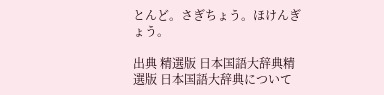とんど。さぎちょう。ほけんぎょう。

出典 精選版 日本国語大辞典精選版 日本国語大辞典について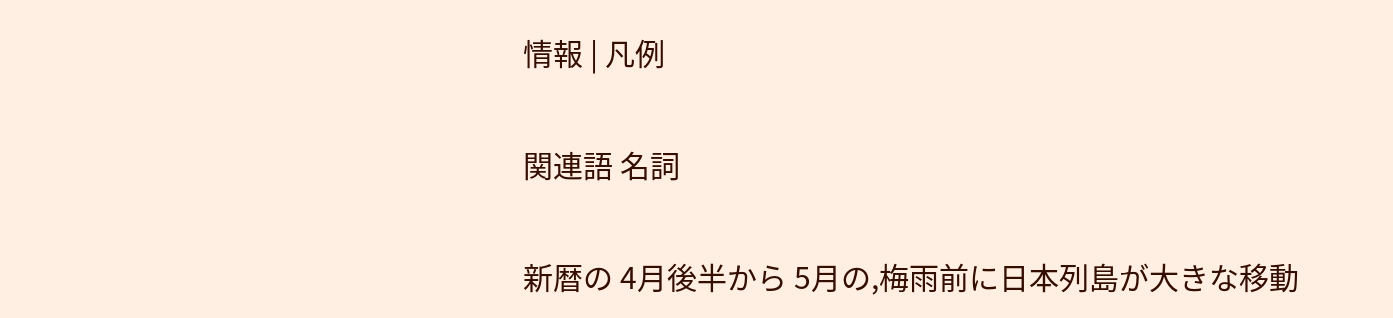情報 | 凡例

関連語 名詞

新暦の 4月後半から 5月の,梅雨前に日本列島が大きな移動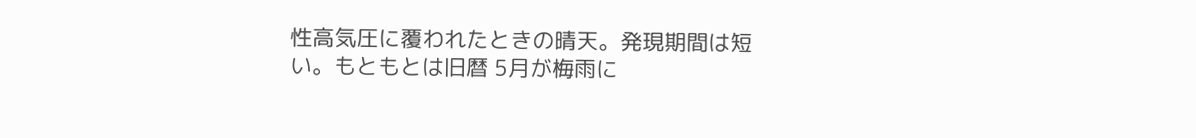性高気圧に覆われたときの晴天。発現期間は短い。もともとは旧暦 5月が梅雨に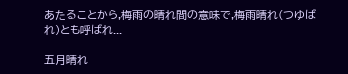あたることから,梅雨の晴れ間の意味で,梅雨晴れ(つゆばれ)とも呼ばれ...

五月晴れ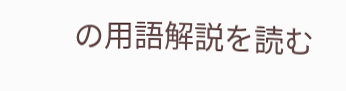の用語解説を読む